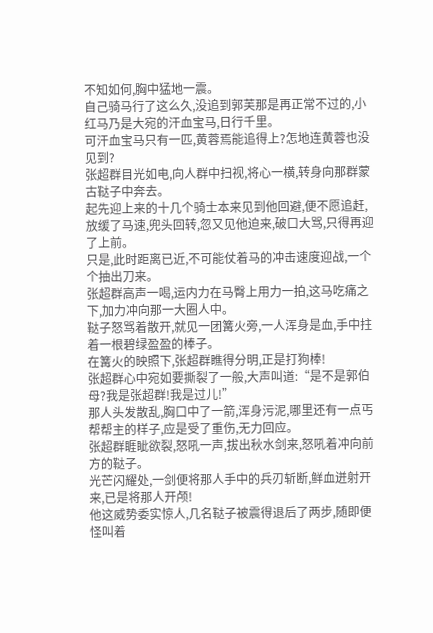不知如何,胸中猛地一震。
自己骑马行了这么久,没追到郭芙那是再正常不过的,小红马乃是大宛的汗血宝马,日行千里。
可汗血宝马只有一匹,黄蓉焉能追得上?怎地连黄蓉也没见到?
张超群目光如电,向人群中扫视,将心一横,转身向那群蒙古鞑子中奔去。
起先迎上来的十几个骑士本来见到他回避,便不愿追赶,放缓了马速,兜头回转,忽又见他迫来,破口大骂,只得再迎了上前。
只是,此时距离已近,不可能仗着马的冲击速度迎战,一个个抽出刀来。
张超群高声一喝,运内力在马臀上用力一拍,这马吃痛之下,加力冲向那一大圈人中。
鞑子怒骂着散开,就见一团篝火旁,一人浑身是血,手中拄着一根碧绿盈盈的棒子。
在篝火的映照下,张超群瞧得分明,正是打狗棒!
张超群心中宛如要撕裂了一般,大声叫道:“是不是郭伯母?我是张超群!我是过儿!”
那人头发散乱,胸口中了一箭,浑身污泥,哪里还有一点丐帮帮主的样子,应是受了重伤,无力回应。
张超群睚眦欲裂,怒吼一声,拔出秋水剑来,怒吼着冲向前方的鞑子。
光芒闪耀处,一剑便将那人手中的兵刃斩断,鲜血迸射开来,已是将那人开颅!
他这威势委实惊人,几名鞑子被震得退后了两步,随即便怪叫着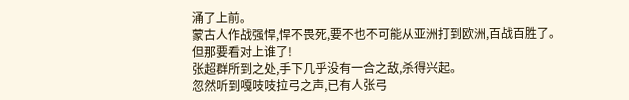涌了上前。
蒙古人作战强悍,悍不畏死,要不也不可能从亚洲打到欧洲,百战百胜了。
但那要看对上谁了!
张超群所到之处,手下几乎没有一合之敌,杀得兴起。
忽然听到嘎吱吱拉弓之声,已有人张弓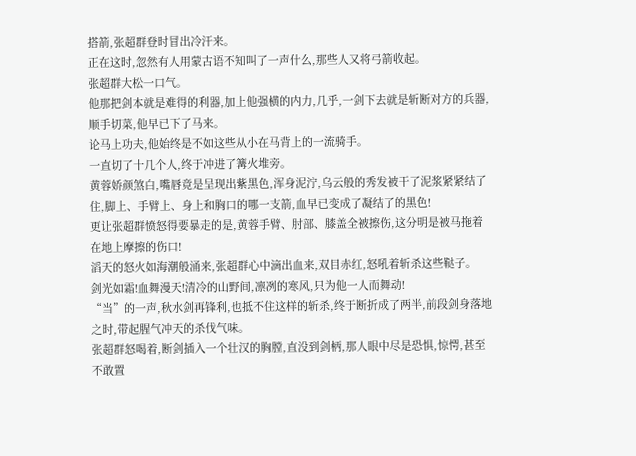搭箭,张超群登时冒出冷汗来。
正在这时,忽然有人用蒙古语不知叫了一声什么,那些人又将弓箭收起。
张超群大松一口气。
他那把剑本就是难得的利器,加上他强横的内力,几乎,一剑下去就是斩断对方的兵器,顺手切菜,他早已下了马来。
论马上功夫,他始终是不如这些从小在马背上的一流骑手。
一直切了十几个人,终于冲进了篝火堆旁。
黄蓉娇颜煞白,嘴唇竟是呈现出紫黑色,浑身泥泞,乌云般的秀发被干了泥浆紧紧结了住,脚上、手臂上、身上和胸口的哪一支箭,血早已变成了凝结了的黑色!
更让张超群愤怒得要暴走的是,黄蓉手臂、肘部、膝盖全被擦伤,这分明是被马拖着在地上摩擦的伤口!
滔天的怒火如海潮般涌来,张超群心中滴出血来,双目赤红,怒吼着斩杀这些鞑子。
剑光如霜!血舞漫天!清冷的山野间,凛冽的寒风,只为他一人而舞动!
“当”的一声,秋水剑再锋利,也抵不住这样的斩杀,终于断折成了两半,前段剑身落地之时,带起腥气冲天的杀伐气味。
张超群怒喝着,断剑插入一个壮汉的胸膛,直没到剑柄,那人眼中尽是恐惧,惊愕,甚至不敢置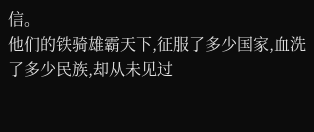信。
他们的铁骑雄霸天下,征服了多少国家,血洗了多少民族,却从未见过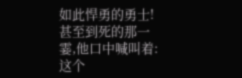如此悍勇的勇士!
甚至到死的那一霎,他口中喊叫着:这个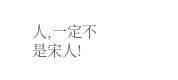人,一定不是宋人!